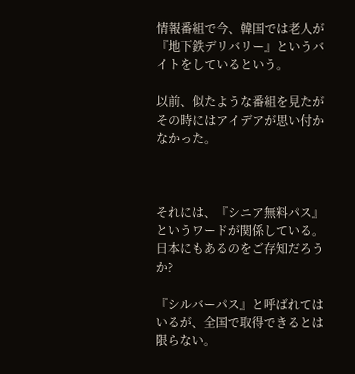情報番組で今、韓国では老人が『地下鉄デリバリー』というバイトをしているという。

以前、似たような番組を見たがその時にはアイデアが思い付かなかった。



それには、『シニア無料パス』というワードが関係している。日本にもあるのをご存知だろうか?

『シルバーパス』と呼ばれてはいるが、全国で取得できるとは限らない。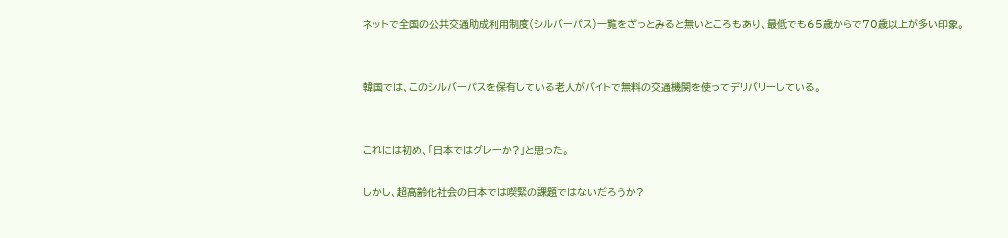ネットで全国の公共交通助成利用制度(シルバーパス)一覧をざっとみると無いところもあり、最低でも65歳からで70歳以上が多い印象。


韓国では、このシルバーパスを保有している老人がバイトで無料の交通機関を使ってデリバリーしている。


これには初め、「日本ではグレーか?」と思った。

しかし、超高齢化社会の日本では喫緊の課題ではないだろうか?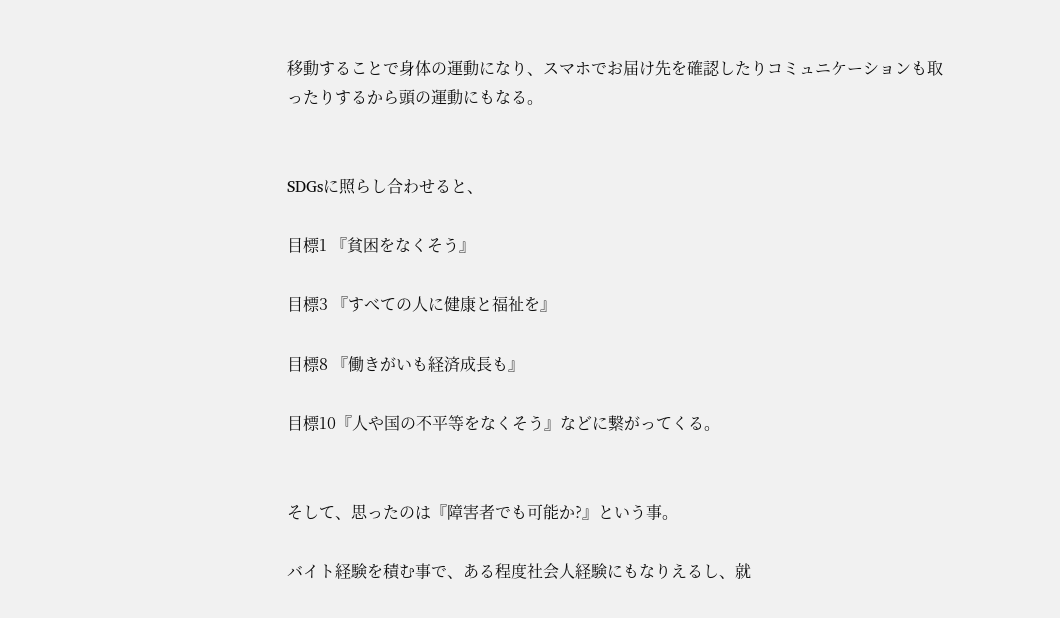移動することで身体の運動になり、スマホでお届け先を確認したりコミュニケーションも取ったりするから頭の運動にもなる。


SDGsに照らし合わせると、

目標1 『貧困をなくそう』

目標3 『すべての人に健康と福祉を』

目標8 『働きがいも経済成長も』

目標10『人や国の不平等をなくそう』などに繋がってくる。


そして、思ったのは『障害者でも可能か?』という事。

バイト経験を積む事で、ある程度社会人経験にもなりえるし、就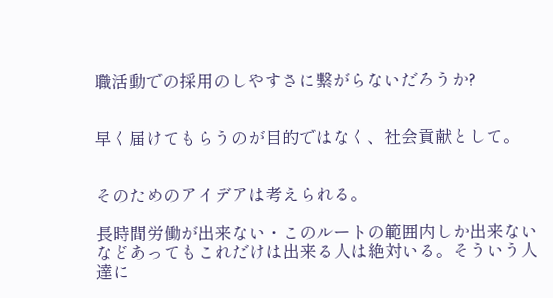職活動での採用のしやすさに繋がらないだろうか?


早く届けてもらうのが目的ではなく、社会貢献として。


そのためのアイデアは考えられる。

長時間労働が出来ない・このルートの範囲内しか出来ないなどあってもこれだけは出来る人は絶対いる。そういう人達に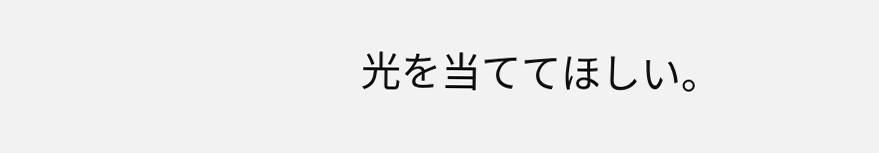光を当ててほしい。